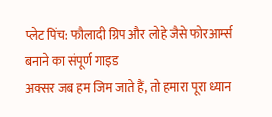प्लेट पिंच: फौलादी ग्रिप और लोहे जैसे फोरआर्म्स बनाने का संपूर्ण गाइड
अक्सर जब हम जिम जाते हैं, तो हमारा पूरा ध्यान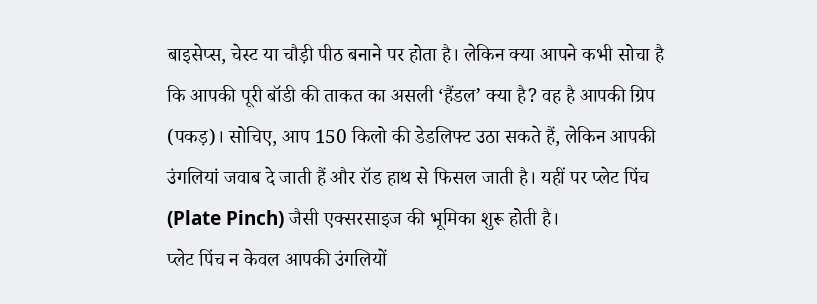बाइसेप्स, चेस्ट या चौड़ी पीठ बनाने पर होता है। लेकिन क्या आपने कभी सोचा है कि आपकी पूरी बॉडी की ताकत का असली ‘हैंडल’ क्या है? वह है आपकी ग्रिप (पकड़)। सोचिए, आप 150 किलो की डेडलिफ्ट उठा सकते हैं, लेकिन आपकी उंगलियां जवाब दे जाती हैं और रॉड हाथ से फिसल जाती है। यहीं पर प्लेट पिंच (Plate Pinch) जैसी एक्सरसाइज की भूमिका शुरू होती है।
प्लेट पिंच न केवल आपकी उंगलियों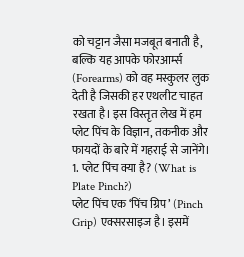को चट्टान जैसा मजबूत बनाती है, बल्कि यह आपके फोरआर्म्स (Forearms) को वह मस्कुलर लुक देती है जिसकी हर एथलीट चाहत रखता है। इस विस्तृत लेख में हम प्लेट पिंच के विज्ञान, तकनीक और फायदों के बारे में गहराई से जानेंगे।
1. प्लेट पिंच क्या है? (What is Plate Pinch?)
प्लेट पिंच एक ‘पिंच ग्रिप’ (Pinch Grip) एक्सरसाइज है। इसमें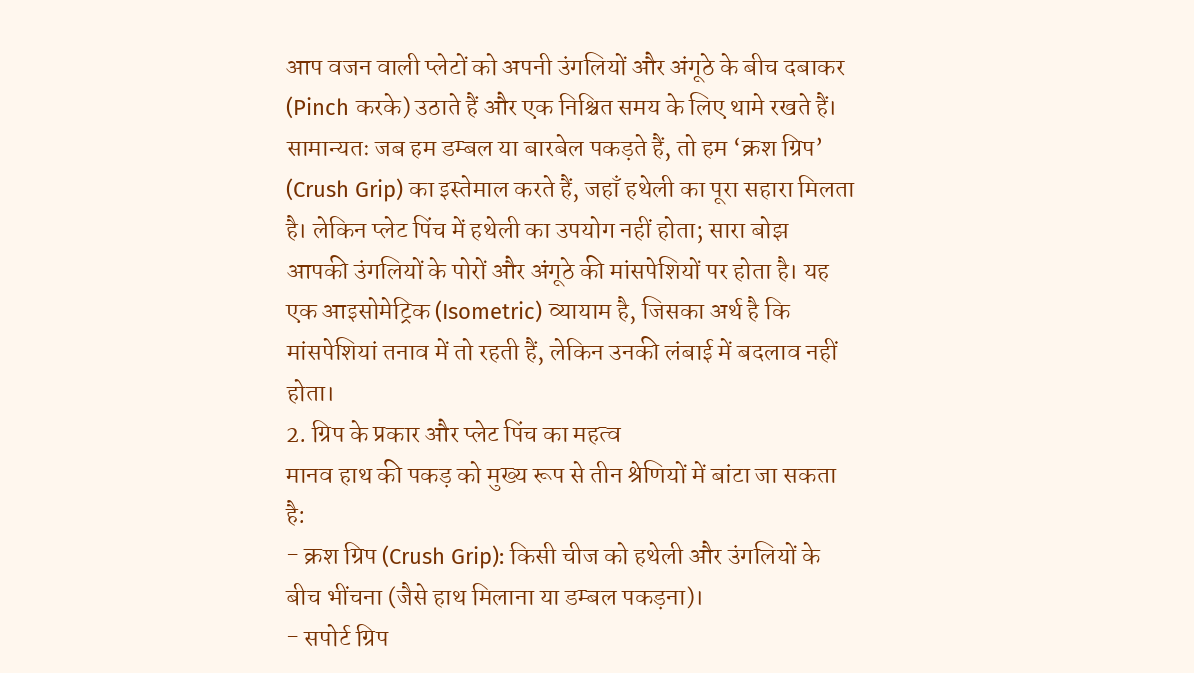आप वजन वाली प्लेटों को अपनी उंगलियों और अंगूठे के बीच दबाकर (Pinch करके) उठाते हैं और एक निश्चित समय के लिए थामे रखते हैं।
सामान्यतः जब हम डम्बल या बारबेल पकड़ते हैं, तो हम ‘क्रश ग्रिप’ (Crush Grip) का इस्तेमाल करते हैं, जहाँ हथेली का पूरा सहारा मिलता है। लेकिन प्लेट पिंच में हथेली का उपयोग नहीं होता; सारा बोझ आपकी उंगलियों के पोरों और अंगूठे की मांसपेशियों पर होता है। यह एक आइसोमेट्रिक (Isometric) व्यायाम है, जिसका अर्थ है कि मांसपेशियां तनाव में तो रहती हैं, लेकिन उनकी लंबाई में बदलाव नहीं होता।
2. ग्रिप के प्रकार और प्लेट पिंच का महत्व
मानव हाथ की पकड़ को मुख्य रूप से तीन श्रेणियों में बांटा जा सकता है:
- क्रश ग्रिप (Crush Grip): किसी चीज को हथेली और उंगलियों के बीच भींचना (जैसे हाथ मिलाना या डम्बल पकड़ना)।
- सपोर्ट ग्रिप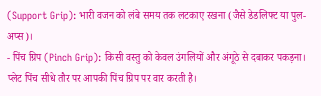(Support Grip): भारी वजन को लंबे समय तक लटकाए रखना (जैसे डेडलिफ्ट या पुल-अप्स)।
- पिंच ग्रिप (Pinch Grip): किसी वस्तु को केवल उंगलियों और अंगूठे से दबाकर पकड़ना।
प्लेट पिंच सीधे तौर पर आपकी पिंच ग्रिप पर वार करती है।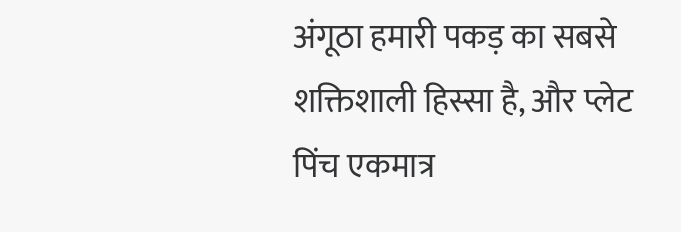अंगूठा हमारी पकड़ का सबसे शक्तिशाली हिस्सा है, और प्लेट पिंच एकमात्र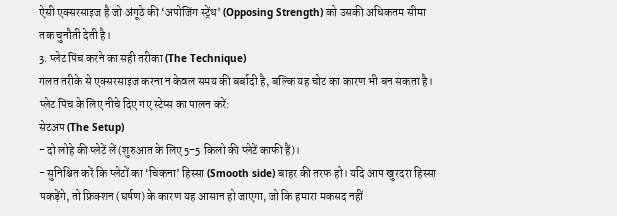ऐसी एक्सरसाइज है जो अंगूठे की ‘अपोजिंग स्ट्रेंथ’ (Opposing Strength) को उसकी अधिकतम सीमा तक चुनौती देती है।
3. प्लेट पिंच करने का सही तरीका (The Technique)
गलत तरीके से एक्सरसाइज करना न केवल समय की बर्बादी है, बल्कि यह चोट का कारण भी बन सकता है। प्लेट पिंच के लिए नीचे दिए गए स्टेप्स का पालन करें:
सेटअप (The Setup)
- दो लोहे की प्लेटें लें (शुरुआत के लिए 5-5 किलो की प्लेटें काफी हैं)।
- सुनिश्चित करें कि प्लेटों का ‘चिकना’ हिस्सा (Smooth side) बाहर की तरफ हो। यदि आप खुरदरा हिस्सा पकड़ेंगे, तो फ्रिक्शन (घर्षण) के कारण यह आसान हो जाएगा, जो कि हमारा मकसद नहीं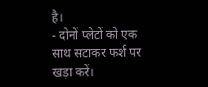है।
- दोनों प्लेटों को एक साथ सटाकर फर्श पर खड़ा करें।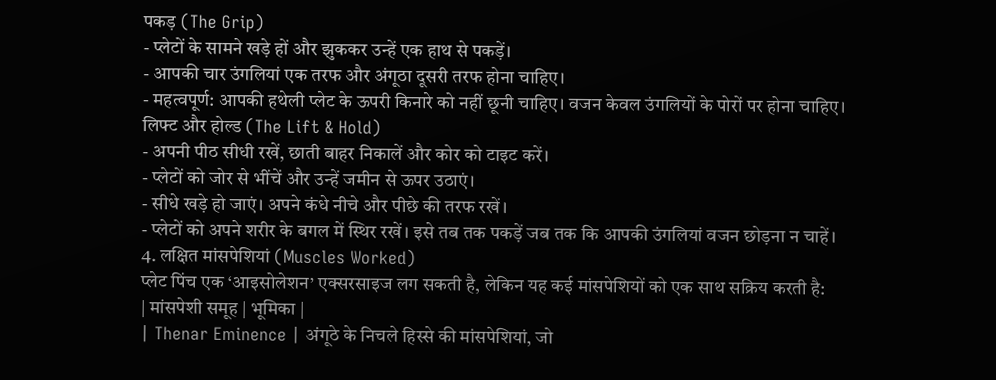पकड़ (The Grip)
- प्लेटों के सामने खड़े हों और झुककर उन्हें एक हाथ से पकड़ें।
- आपकी चार उंगलियां एक तरफ और अंगूठा दूसरी तरफ होना चाहिए।
- महत्वपूर्ण: आपकी हथेली प्लेट के ऊपरी किनारे को नहीं छूनी चाहिए। वजन केवल उंगलियों के पोरों पर होना चाहिए।
लिफ्ट और होल्ड (The Lift & Hold)
- अपनी पीठ सीधी रखें, छाती बाहर निकालें और कोर को टाइट करें।
- प्लेटों को जोर से भींचें और उन्हें जमीन से ऊपर उठाएं।
- सीधे खड़े हो जाएं। अपने कंधे नीचे और पीछे की तरफ रखें।
- प्लेटों को अपने शरीर के बगल में स्थिर रखें। इसे तब तक पकड़ें जब तक कि आपकी उंगलियां वजन छोड़ना न चाहें।
4. लक्षित मांसपेशियां (Muscles Worked)
प्लेट पिंच एक ‘आइसोलेशन’ एक्सरसाइज लग सकती है, लेकिन यह कई मांसपेशियों को एक साथ सक्रिय करती है:
| मांसपेशी समूह | भूमिका |
| Thenar Eminence | अंगूठे के निचले हिस्से की मांसपेशियां, जो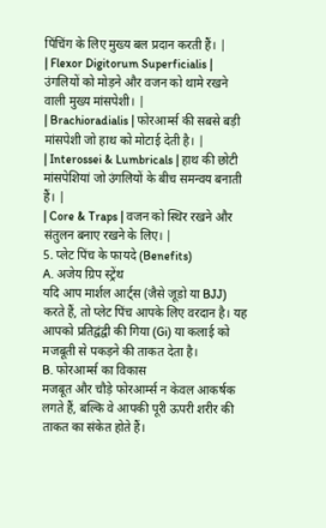पिंचिंग के लिए मुख्य बल प्रदान करती हैं। |
| Flexor Digitorum Superficialis | उंगलियों को मोड़ने और वजन को थामे रखने वाली मुख्य मांसपेशी। |
| Brachioradialis | फोरआर्म्स की सबसे बड़ी मांसपेशी जो हाथ को मोटाई देती है। |
| Interossei & Lumbricals | हाथ की छोटी मांसपेशियां जो उंगलियों के बीच समन्वय बनाती हैं। |
| Core & Traps | वजन को स्थिर रखने और संतुलन बनाए रखने के लिए। |
5. प्लेट पिंच के फायदे (Benefits)
A. अजेय ग्रिप स्ट्रेंथ
यदि आप मार्शल आर्ट्स (जैसे जूडो या BJJ) करते हैं, तो प्लेट पिंच आपके लिए वरदान है। यह आपको प्रतिद्वंद्वी की गिया (Gi) या कलाई को मजबूती से पकड़ने की ताकत देता है।
B. फोरआर्म्स का विकास
मजबूत और चौड़े फोरआर्म्स न केवल आकर्षक लगते हैं, बल्कि वे आपकी पूरी ऊपरी शरीर की ताकत का संकेत होते हैं।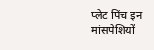प्लेट पिंच इन मांसपेशियों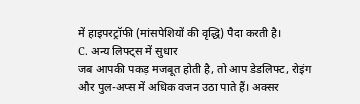में हाइपरट्रॉफी (मांसपेशियों की वृद्धि) पैदा करती है।
C. अन्य लिफ्ट्स में सुधार
जब आपकी पकड़ मजबूत होती है, तो आप डेडलिफ्ट, रोइंग और पुल-अप्स में अधिक वजन उठा पाते हैं। अक्सर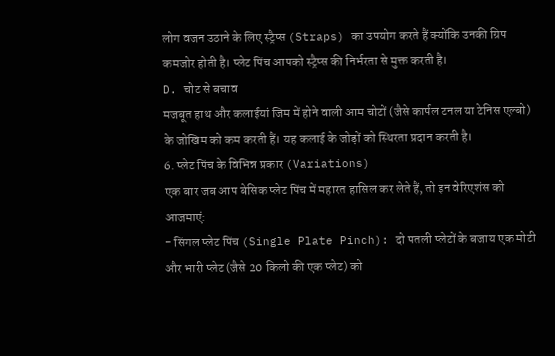लोग वजन उठाने के लिए स्ट्रैप्स (Straps) का उपयोग करते हैं क्योंकि उनकी ग्रिप कमजोर होती है। प्लेट पिंच आपको स्ट्रैप्स की निर्भरता से मुक्त करती है।
D. चोट से बचाव
मजबूत हाथ और कलाईयां जिम में होने वाली आम चोटों (जैसे कार्पल टनल या टेनिस एल्बो) के जोखिम को कम करती हैं। यह कलाई के जोड़ों को स्थिरता प्रदान करती है।
6. प्लेट पिंच के विभिन्न प्रकार (Variations)
एक बार जब आप बेसिक प्लेट पिंच में महारत हासिल कर लेते हैं, तो इन वेरिएशंस को आजमाएं:
- सिंगल प्लेट पिंच (Single Plate Pinch): दो पतली प्लेटों के बजाय एक मोटी और भारी प्लेट (जैसे 20 किलो की एक प्लेट) को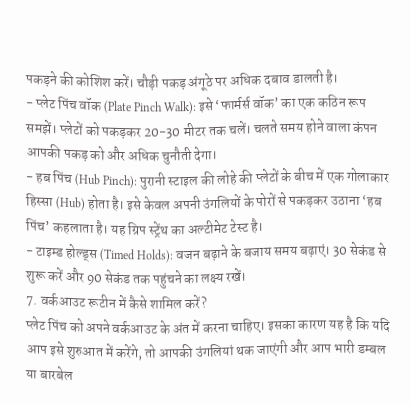पकड़ने की कोशिश करें। चौड़ी पकड़ अंगूठे पर अधिक दबाव डालती है।
- प्लेट पिंच वॉक (Plate Pinch Walk): इसे ‘फार्मर्स वॉक’ का एक कठिन रूप समझें। प्लेटों को पकड़कर 20-30 मीटर तक चलें। चलते समय होने वाला कंपन आपकी पकड़ को और अधिक चुनौती देगा।
- हब पिंच (Hub Pinch): पुरानी स्टाइल की लोहे की प्लेटों के बीच में एक गोलाकार हिस्सा (Hub) होता है। इसे केवल अपनी उंगलियों के पोरों से पकड़कर उठाना ‘हब पिंच’ कहलाता है। यह ग्रिप स्ट्रेंथ का अल्टीमेट टेस्ट है।
- टाइम्ड होल्ड्स (Timed Holds): वजन बढ़ाने के बजाय समय बढ़ाएं। 30 सेकंड से शुरू करें और 90 सेकंड तक पहुंचने का लक्ष्य रखें।
7. वर्कआउट रूटीन में कैसे शामिल करें?
प्लेट पिंच को अपने वर्कआउट के अंत में करना चाहिए। इसका कारण यह है कि यदि आप इसे शुरुआत में करेंगे, तो आपकी उंगलियां थक जाएंगी और आप भारी डम्बल या बारबेल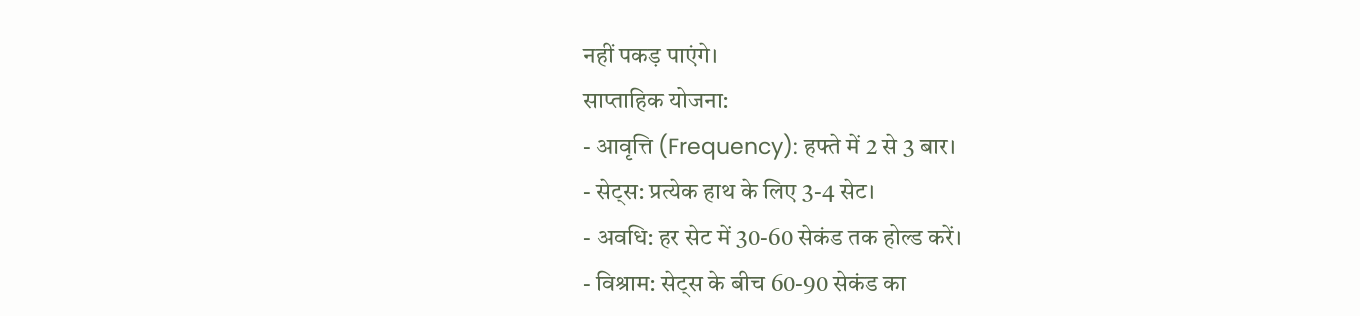नहीं पकड़ पाएंगे।
साप्ताहिक योजना:
- आवृत्ति (Frequency): हफ्ते में 2 से 3 बार।
- सेट्स: प्रत्येक हाथ के लिए 3-4 सेट।
- अवधि: हर सेट में 30-60 सेकंड तक होल्ड करें।
- विश्राम: सेट्स के बीच 60-90 सेकंड का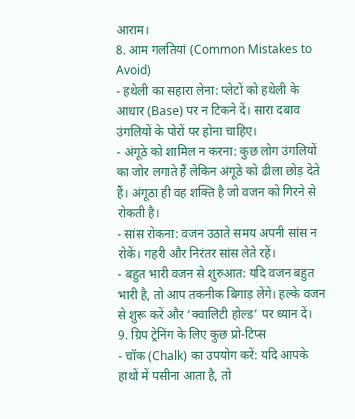आराम।
8. आम गलतियां (Common Mistakes to Avoid)
- हथेली का सहारा लेना: प्लेटों को हथेली के आधार (Base) पर न टिकने दें। सारा दबाव उंगलियों के पोरों पर होना चाहिए।
- अंगूठे को शामिल न करना: कुछ लोग उंगलियों का जोर लगाते हैं लेकिन अंगूठे को ढीला छोड़ देते हैं। अंगूठा ही वह शक्ति है जो वजन को गिरने से रोकती है।
- सांस रोकना: वजन उठाते समय अपनी सांस न रोकें। गहरी और निरंतर सांस लेते रहें।
- बहुत भारी वजन से शुरुआत: यदि वजन बहुत भारी है, तो आप तकनीक बिगाड़ लेंगे। हल्के वजन से शुरू करें और ‘क्वालिटी होल्ड’ पर ध्यान दें।
9. ग्रिप ट्रेनिंग के लिए कुछ प्रो-टिप्स
- चॉक (Chalk) का उपयोग करें: यदि आपके हाथों में पसीना आता है, तो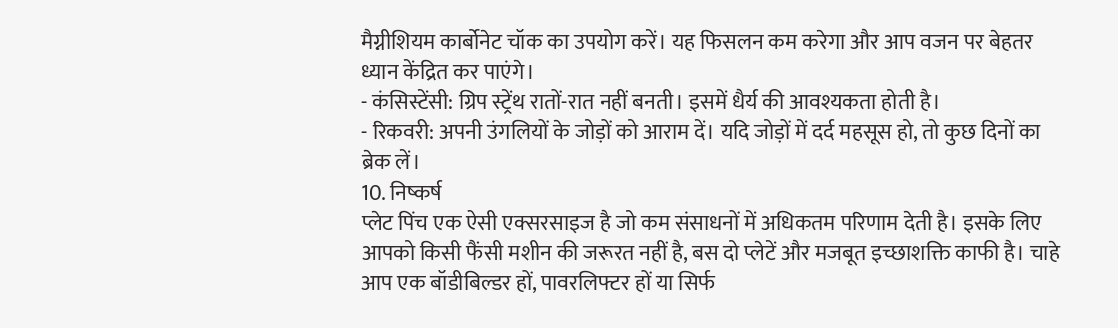मैग्नीशियम कार्बोनेट चॉक का उपयोग करें। यह फिसलन कम करेगा और आप वजन पर बेहतर ध्यान केंद्रित कर पाएंगे।
- कंसिस्टेंसी: ग्रिप स्ट्रेंथ रातों-रात नहीं बनती। इसमें धैर्य की आवश्यकता होती है।
- रिकवरी: अपनी उंगलियों के जोड़ों को आराम दें। यदि जोड़ों में दर्द महसूस हो, तो कुछ दिनों का ब्रेक लें।
10. निष्कर्ष
प्लेट पिंच एक ऐसी एक्सरसाइज है जो कम संसाधनों में अधिकतम परिणाम देती है। इसके लिए आपको किसी फैंसी मशीन की जरूरत नहीं है, बस दो प्लेटें और मजबूत इच्छाशक्ति काफी है। चाहे आप एक बॉडीबिल्डर हों, पावरलिफ्टर हों या सिर्फ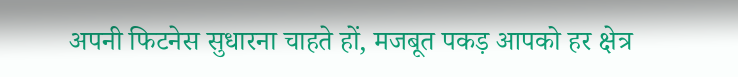अपनी फिटनेस सुधारना चाहते हों, मजबूत पकड़ आपको हर क्षेत्र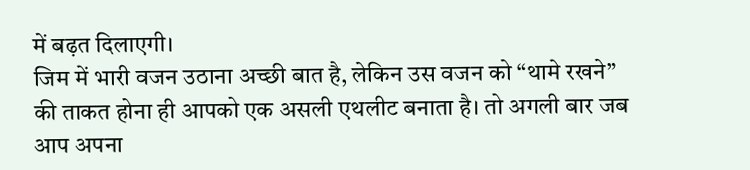में बढ़त दिलाएगी।
जिम में भारी वजन उठाना अच्छी बात है, लेकिन उस वजन को “थामे रखने” की ताकत होना ही आपको एक असली एथलीट बनाता है। तो अगली बार जब आप अपना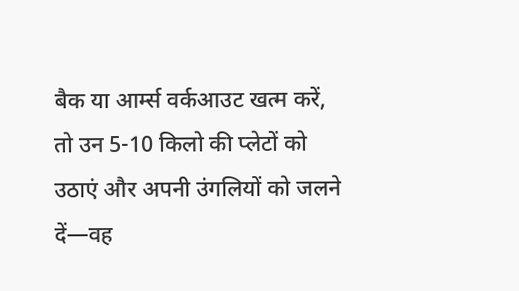बैक या आर्म्स वर्कआउट खत्म करें, तो उन 5-10 किलो की प्लेटों को उठाएं और अपनी उंगलियों को जलने दें—वह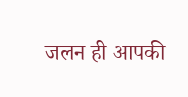जलन ही आपकी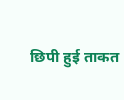छिपी हुई ताकत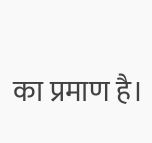का प्रमाण है।